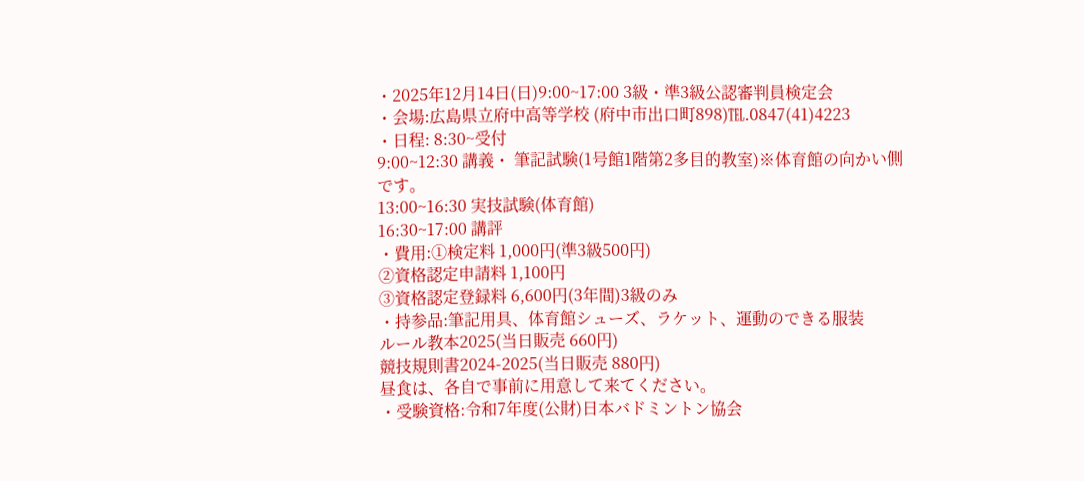・2025年12月14日(日)9:00~17:00 3級・準3級公認審判員検定会
・会場:広島県立府中高等学校 (府中市出口町898)℡.0847(41)4223
・日程: 8:30~受付
9:00~12:30 講義・ 筆記試験(1号館1階第2多目的教室)※体育館の向かい側です。
13:00~16:30 実技試験(体育館)
16:30~17:00 講評
・費用:①検定料 1,000円(準3級500円)
②資格認定申請料 1,100円
③資格認定登録料 6,600円(3年間)3級のみ
・持参品:筆記用具、体育館シューズ、ラケット、運動のできる服装
ルール教本2025(当日販売 660円)
競技規則書2024-2025(当日販売 880円)
昼食は、各自で事前に用意して来てください。
・受験資格:令和7年度(公財)日本バドミントン協会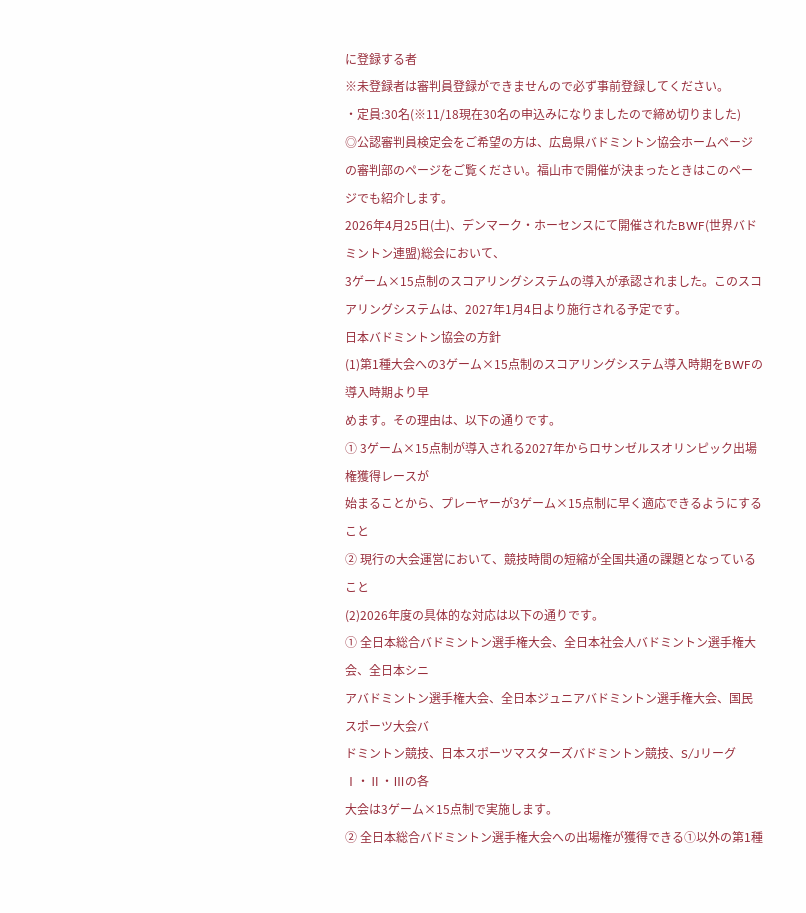に登録する者
※未登録者は審判員登録ができませんので必ず事前登録してください。
・定員:30名(※11/18現在30名の申込みになりましたので締め切りました)
◎公認審判員検定会をご希望の方は、広島県バドミントン協会ホームページの審判部のページをご覧ください。福山市で開催が決まったときはこのページでも紹介します。
2026年4月25日(土)、デンマーク・ホーセンスにて開催されたBWF(世界バドミントン連盟)総会において、
3ゲーム×15点制のスコアリングシステムの導入が承認されました。このスコアリングシステムは、2027年1月4日より施行される予定です。
日本バドミントン協会の方針
(1)第1種大会への3ゲーム×15点制のスコアリングシステム導入時期をBWFの導入時期より早
めます。その理由は、以下の通りです。
➀ 3ゲーム×15点制が導入される2027年からロサンゼルスオリンピック出場権獲得レースが
始まることから、プレーヤーが3ゲーム×15点制に早く適応できるようにすること
➁ 現行の大会運営において、競技時間の短縮が全国共通の課題となっていること
(2)2026年度の具体的な対応は以下の通りです。
① 全日本総合バドミントン選手権大会、全日本社会人バドミントン選手権大会、全日本シニ
アバドミントン選手権大会、全日本ジュニアバドミントン選手権大会、国民スポーツ大会バ
ドミントン競技、日本スポーツマスターズバドミントン競技、S/JリーグⅠ・Ⅱ・Ⅲの各
大会は3ゲーム×15点制で実施します。
➁ 全日本総合バドミントン選手権大会への出場権が獲得できる①以外の第1種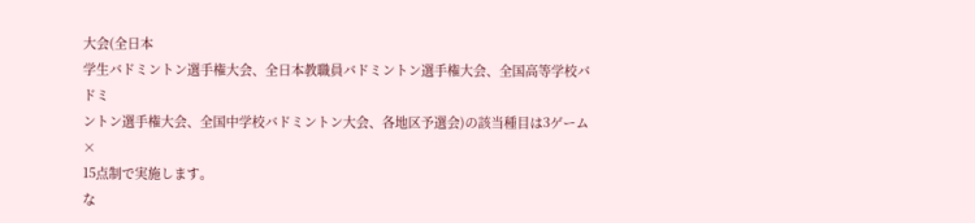大会(全日本
学生バドミントン選手権大会、全日本教職員バドミントン選手権大会、全国高等学校バドミ
ントン選手権大会、全国中学校バドミントン大会、各地区予選会)の該当種目は3ゲーム×
15点制で実施します。
な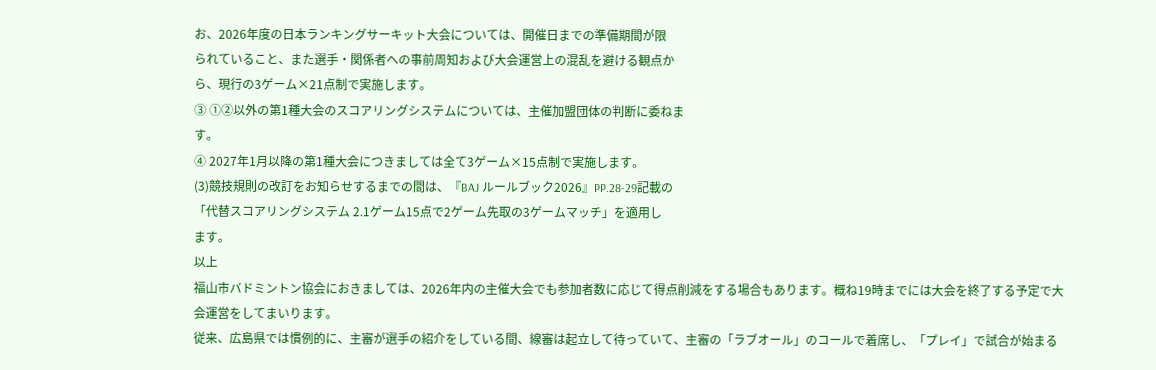お、2026年度の日本ランキングサーキット大会については、開催日までの準備期間が限
られていること、また選手・関係者への事前周知および大会運営上の混乱を避ける観点か
ら、現行の3ゲーム×21点制で実施します。
➂ ➀➁以外の第1種大会のスコアリングシステムについては、主催加盟団体の判断に委ねま
す。
➃ 2027年1月以降の第1種大会につきましては全て3ゲーム×15点制で実施します。
(3)競技規則の改訂をお知らせするまでの間は、『BAJ ルールブック2026』PP.28-29記載の
「代替スコアリングシステム 2.1ゲーム15点で2ゲーム先取の3ゲームマッチ」を適用し
ます。
以上
福山市バドミントン協会におきましては、2026年内の主催大会でも参加者数に応じて得点削減をする場合もあります。概ね19時までには大会を終了する予定で大会運営をしてまいります。
従来、広島県では慣例的に、主審が選手の紹介をしている間、線審は起立して待っていて、主審の「ラブオール」のコールで着席し、「プレイ」で試合が始まる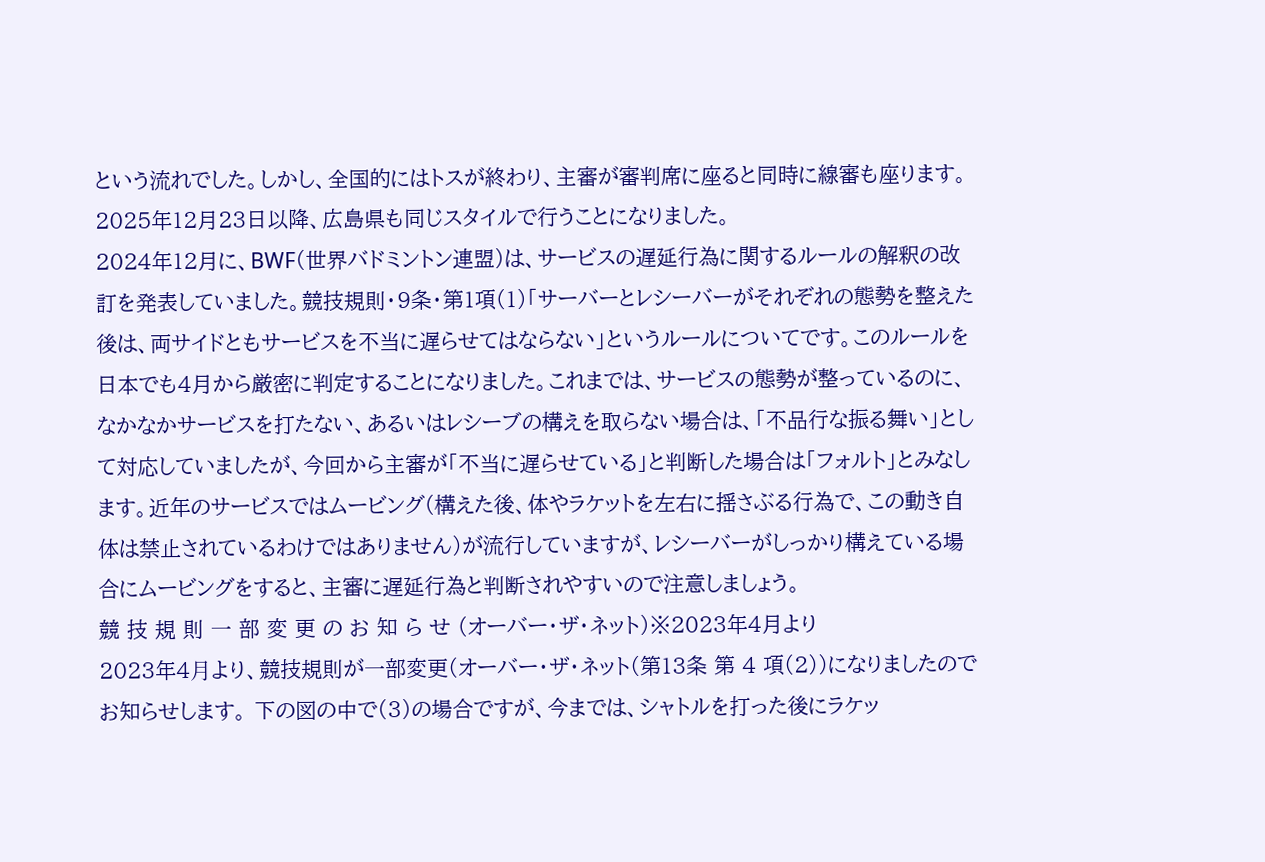という流れでした。しかし、全国的にはトスが終わり、主審が審判席に座ると同時に線審も座ります。2025年12月23日以降、広島県も同じスタイルで行うことになりました。
2024年12月に、BWF(世界バドミントン連盟)は、サービスの遅延行為に関するルールの解釈の改訂を発表していました。競技規則・9条・第1項(1)「サーバーとレシーバーがそれぞれの態勢を整えた後は、両サイドともサービスを不当に遅らせてはならない」というルールについてです。このルールを日本でも4月から厳密に判定することになりました。これまでは、サービスの態勢が整っているのに、なかなかサービスを打たない、あるいはレシーブの構えを取らない場合は、「不品行な振る舞い」として対応していましたが、今回から主審が「不当に遅らせている」と判断した場合は「フォルト」とみなします。近年のサービスではムービング(構えた後、体やラケットを左右に揺さぶる行為で、この動き自体は禁止されているわけではありません)が流行していますが、レシーバーがしっかり構えている場合にムービングをすると、主審に遅延行為と判断されやすいので注意しましょう。
競 技 規 則 ⼀ 部 変 更 の お 知 ら せ (オーバー・ザ・ネット)※2023年4月より
2023年4⽉より、競技規則が⼀部変更(オーバー・ザ・ネット(第13条 第 4 項(2))になりましたのでお知らせします。 下の図の中で(3)の場合ですが、今までは、シャトルを打った後にラケッ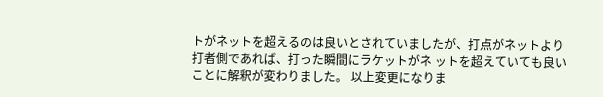トがネットを超えるのは良いとされていましたが、打点がネットより打者側であれば、打った瞬間にラケットがネ ットを超えていても良いことに解釈が変わりました。 以上変更になりま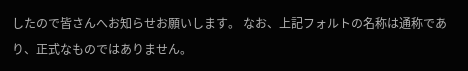したので皆さんへお知らせお願いします。 なお、上記フォルトの名称は通称であり、正式なものではありません。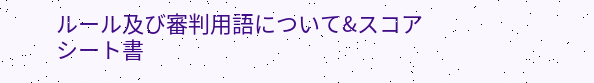ルール及び審判用語について&スコアシート書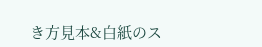き方見本&白紙のス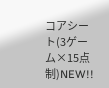コアシート(3ゲーム×15点制)NEW!!